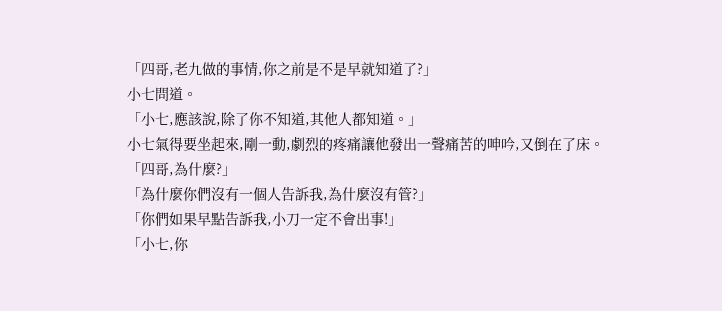「四哥,老九做的事情,你之前是不是早就知道了?」
小七問道。
「小七,應該說,除了你不知道,其他人都知道。」
小七氣得要坐起來,剛一動,劇烈的疼痛讓他發出一聲痛苦的呻吟,又倒在了床。
「四哥,為什麼?」
「為什麼你們沒有一個人告訴我,為什麼沒有管?」
「你們如果早點告訴我,小刀一定不會出事!」
「小七,你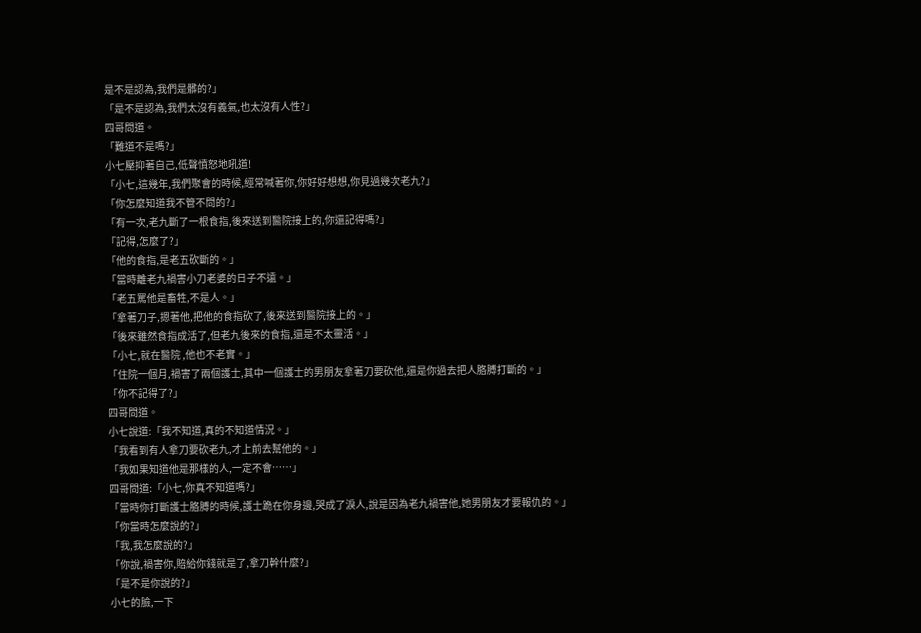是不是認為,我們是髒的?」
「是不是認為,我們太沒有義氣,也太沒有人性?」
四哥問道。
「難道不是嗎?」
小七壓抑著自己,低聲憤怒地吼道!
「小七,這幾年,我們聚會的時候,經常喊著你,你好好想想,你見過幾次老九?」
「你怎麼知道我不管不問的?」
「有一次,老九斷了一根食指,後來送到醫院接上的,你還記得嗎?」
「記得,怎麼了?」
「他的食指,是老五砍斷的。」
「當時離老九禍害小刀老婆的日子不遠。」
「老五罵他是畜牲,不是人。」
「拿著刀子,摁著他,把他的食指砍了,後來送到醫院接上的。」
「後來雖然食指成活了,但老九後來的食指,還是不太靈活。」
「小七,就在醫院 ,他也不老實。」
「住院一個月,禍害了兩個護士,其中一個護士的男朋友拿著刀要砍他,還是你過去把人胳膊打斷的。」
「你不記得了?」
四哥問道。
小七說道:「我不知道,真的不知道情況。」
「我看到有人拿刀要砍老九,才上前去幫他的。」
「我如果知道他是那樣的人,一定不會……」
四哥問道:「小七,你真不知道嗎?」
「當時你打斷護士胳膊的時候,護士跪在你身邊,哭成了淚人,說是因為老九禍害他,她男朋友才要報仇的。」
「你當時怎麼說的?」
「我,我怎麼說的?」
「你說,禍害你,賠給你錢就是了,拿刀幹什麼?」
「是不是你說的?」
小七的臉,一下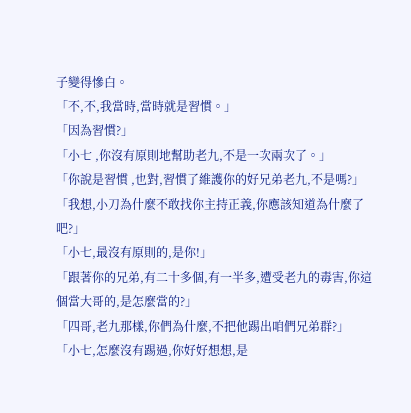子變得慘白。
「不,不,我當時,當時就是習慣。」
「因為習慣?」
「小七 ,你沒有原則地幫助老九,不是一次兩次了。」
「你說是習慣 ,也對,習慣了維護你的好兄弟老九,不是嗎?」
「我想,小刀為什麼不敢找你主持正義,你應該知道為什麼了吧?」
「小七,最沒有原則的,是你!」
「跟著你的兄弟,有二十多個,有一半多,遭受老九的毒害,你這個當大哥的,是怎麼當的?」
「四哥,老九那樣,你們為什麼,不把他踢出咱們兄弟群?」
「小七,怎麼沒有踢過,你好好想想,是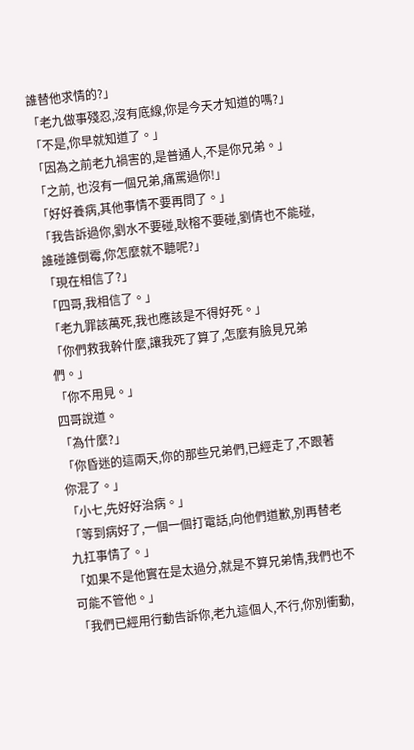誰替他求情的?」
「老九做事殘忍,沒有底線,你是今天才知道的嗎?」
「不是,你早就知道了。」
「因為之前老九禍害的,是普通人,不是你兄弟。」
「之前, 也沒有一個兄弟,痛罵過你!」
「好好養病,其他事情不要再問了。」
「我告訴過你,劉水不要碰,耿榕不要碰,劉倩也不能碰,誰碰誰倒霉,你怎麼就不聽呢?」
「現在相信了?」
「四哥,我相信了。」
「老九罪該萬死,我也應該是不得好死。」
「你們救我幹什麼,讓我死了算了,怎麼有臉見兄弟們。」
「你不用見。」
四哥說道。
「為什麼?」
「你昏迷的這兩天,你的那些兄弟們,已經走了,不跟著你混了。」
「小七,先好好治病。」
「等到病好了,一個一個打電話,向他們道歉,別再替老九扛事情了。」
「如果不是他實在是太過分,就是不算兄弟情,我們也不可能不管他。」
「我們已經用行動告訴你,老九這個人,不行,你別衝動,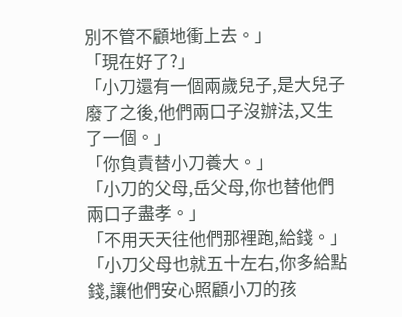別不管不顧地衝上去。」
「現在好了?」
「小刀還有一個兩歲兒子,是大兒子廢了之後,他們兩口子沒辦法,又生了一個。」
「你負責替小刀養大。」
「小刀的父母,岳父母,你也替他們兩口子盡孝。」
「不用天天往他們那裡跑,給錢。」
「小刀父母也就五十左右,你多給點錢,讓他們安心照顧小刀的孩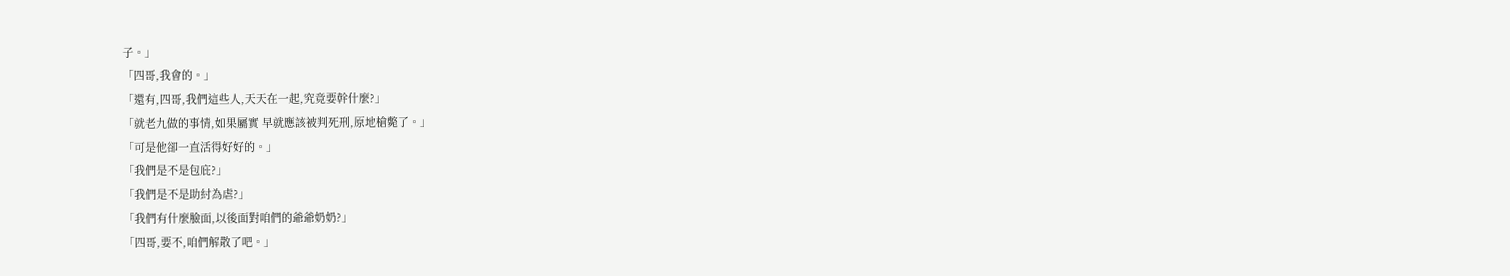子。」
「四哥,我會的。」
「還有,四哥,我們這些人,天天在一起,究竟要幹什麼?」
「就老九做的事情,如果屬實 早就應該被判死刑,原地槍斃了。」
「可是他卻一直活得好好的。」
「我們是不是包庇?」
「我們是不是助紂為虐?」
「我們有什麼臉面,以後面對咱們的爺爺奶奶?」
「四哥,要不,咱們解散了吧。」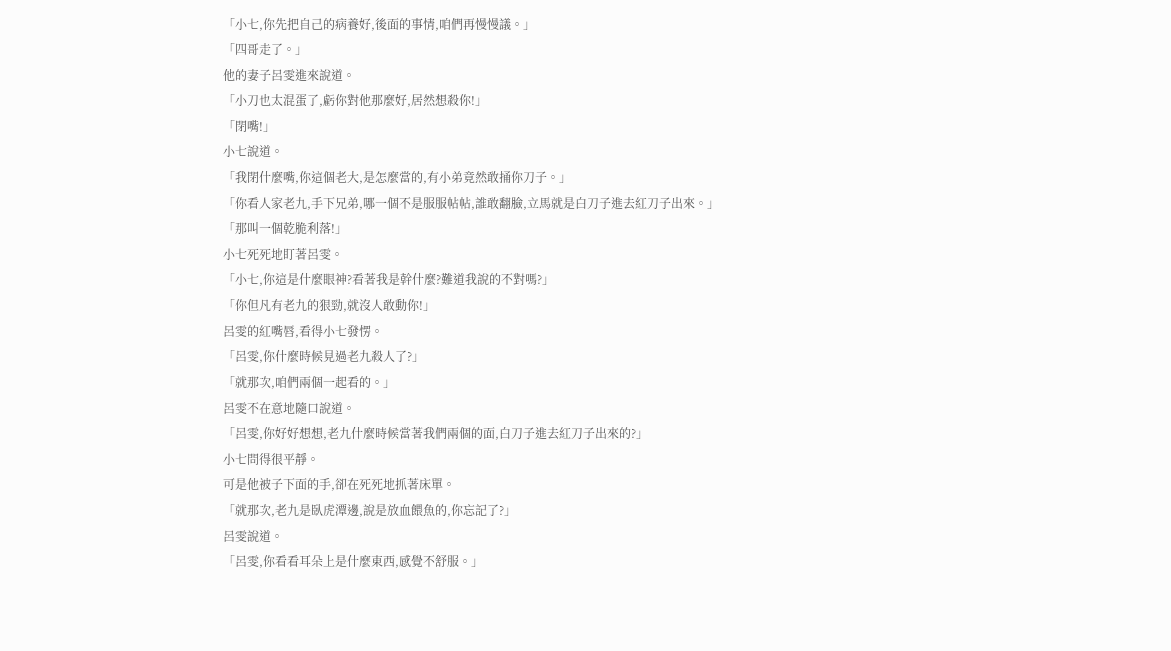「小七,你先把自己的病養好,後面的事情,咱們再慢慢議。」
「四哥走了。」
他的妻子呂雯進來說道。
「小刀也太混蛋了,虧你對他那麼好,居然想殺你!」
「閉嘴!」
小七說道。
「我閉什麼嘴,你這個老大,是怎麼當的,有小弟竟然敢捅你刀子。」
「你看人家老九,手下兄弟,哪一個不是服服帖帖,誰敢翻臉,立馬就是白刀子進去紅刀子出來。」
「那叫一個乾脆利落!」
小七死死地盯著呂雯。
「小七,你這是什麼眼神?看著我是幹什麼?難道我說的不對嗎?」
「你但凡有老九的狠勁,就沒人敢動你!」
呂雯的紅嘴唇,看得小七發愣。
「呂雯,你什麼時候見過老九殺人了?」
「就那次,咱們兩個一起看的。」
呂雯不在意地隨口說道。
「呂雯,你好好想想,老九什麼時候當著我們兩個的面,白刀子進去紅刀子出來的?」
小七問得很平靜。
可是他被子下面的手,卻在死死地抓著床單。
「就那次,老九是臥虎潭邊,說是放血餵魚的,你忘記了?」
呂雯說道。
「呂雯,你看看耳朵上是什麼東西,感覺不舒服。」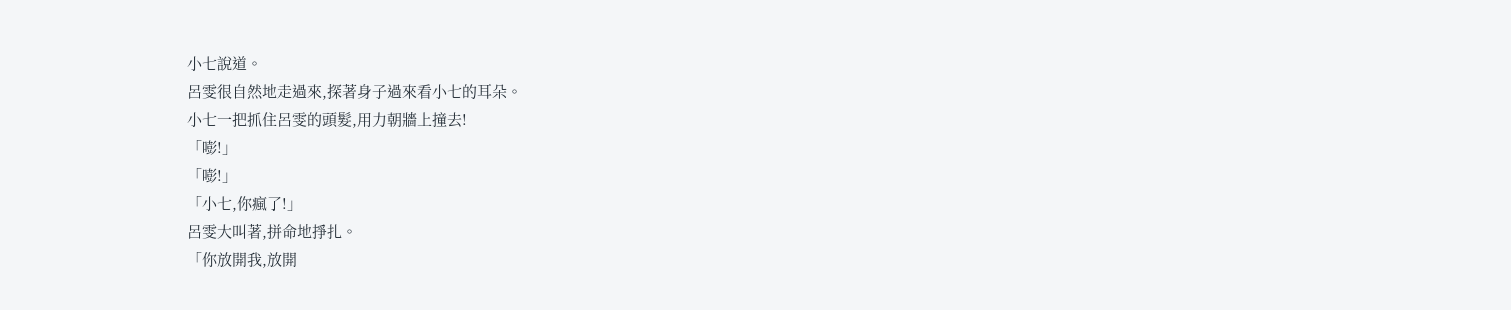小七說道。
呂雯很自然地走過來,探著身子過來看小七的耳朵。
小七一把抓住呂雯的頭髮,用力朝牆上撞去!
「嘭!」
「嘭!」
「小七,你瘋了!」
呂雯大叫著,拼命地掙扎。
「你放開我,放開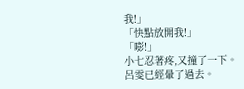我!」
「快點放開我!」
「嘭!」
小七忍著疼,又撞了一下。
呂雯已經暈了過去。